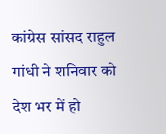कांग्रेस सांसद राहुल गांधी ने शनिवार को देश भर में हो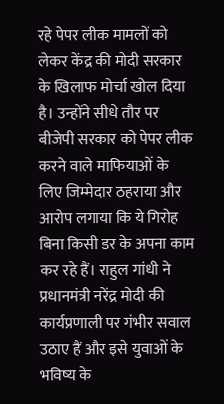रहे पेपर लीक मामलों को लेकर केंद्र की मोदी सरकार के खिलाफ मोर्चा खोल दिया है। उन्होंने सीधे तौर पर बीजेपी सरकार को पेपर लीक करने वाले माफियाओं के लिए जिम्मेदार ठहराया और आरोप लगाया कि ये गिरोह बिना किसी डर के अपना काम कर रहे हैं। राहुल गांधी ने प्रधानमंत्री नरेंद्र मोदी की कार्यप्रणाली पर गंभीर सवाल उठाए हैं और इसे युवाओं के भविष्य के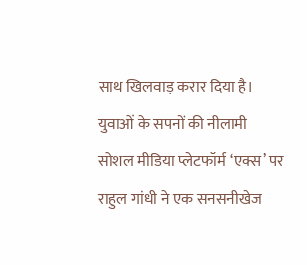साथ खिलवाड़ करार दिया है।
युवाओं के सपनों की नीलामी
सोशल मीडिया प्लेटफॉर्म ‘एक्स’ पर राहुल गांधी ने एक सनसनीखेज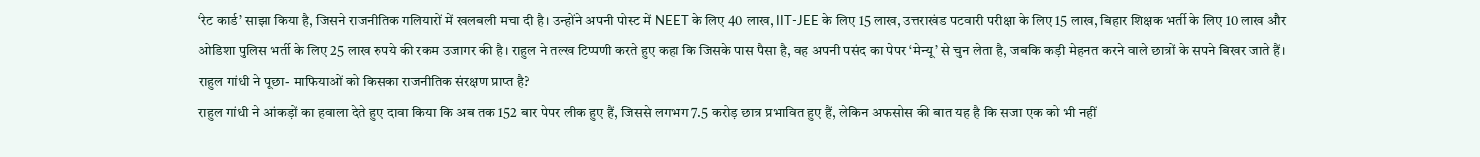‘रेट कार्ड’ साझा किया है, जिसने राजनीतिक गलियारों में खलबली मचा दी है। उन्होंने अपनी पोस्ट में NEET के लिए 40 लाख, IIT-JEE के लिए 15 लाख, उत्तराखंड पटवारी परीक्षा के लिए 15 लाख, बिहार शिक्षक भर्ती के लिए 10 लाख और ओडिशा पुलिस भर्ती के लिए 25 लाख रुपये की रकम उजागर की है। राहुल ने तल्ख टिप्पणी करते हुए कहा कि जिसके पास पैसा है, वह अपनी पसंद का पेपर ‘मेन्यू’ से चुन लेता है, जबकि कड़ी मेहनत करने वाले छात्रों के सपने बिखर जाते हैं।
राहुल गांधी ने पूछा- माफियाओं को किसका राजनीतिक संरक्षण प्राप्त है?
राहुल गांधी ने आंकड़ों का हवाला देते हुए दावा किया कि अब तक 152 बार पेपर लीक हुए हैं, जिससे लगभग 7.5 करोड़ छात्र प्रभावित हुए हैं, लेकिन अफसोस की बात यह है कि सजा एक को भी नहीं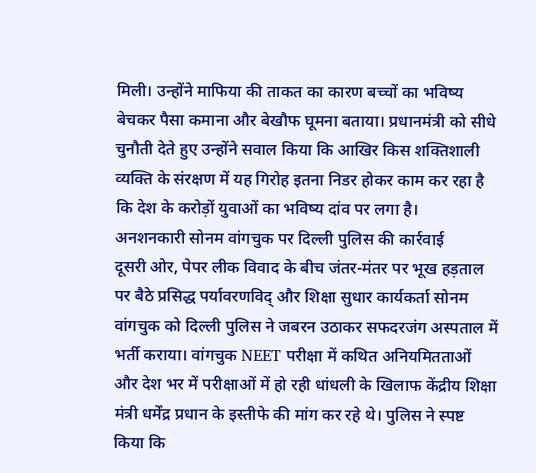मिली। उन्होंने माफिया की ताकत का कारण बच्चों का भविष्य बेचकर पैसा कमाना और बेखौफ घूमना बताया। प्रधानमंत्री को सीधे चुनौती देते हुए उन्होंने सवाल किया कि आखिर किस शक्तिशाली व्यक्ति के संरक्षण में यह गिरोह इतना निडर होकर काम कर रहा है कि देश के करोड़ों युवाओं का भविष्य दांव पर लगा है।
अनशनकारी सोनम वांगचुक पर दिल्ली पुलिस की कार्रवाई
दूसरी ओर, पेपर लीक विवाद के बीच जंतर-मंतर पर भूख हड़ताल पर बैठे प्रसिद्ध पर्यावरणविद् और शिक्षा सुधार कार्यकर्ता सोनम वांगचुक को दिल्ली पुलिस ने जबरन उठाकर सफदरजंग अस्पताल में भर्ती कराया। वांगचुक NEET परीक्षा में कथित अनियमितताओं और देश भर में परीक्षाओं में हो रही धांधली के खिलाफ केंद्रीय शिक्षा मंत्री धर्मेंद्र प्रधान के इस्तीफे की मांग कर रहे थे। पुलिस ने स्पष्ट किया कि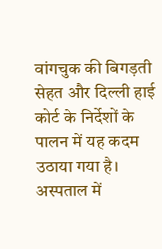वांगचुक की बिगड़ती सेहत और दिल्ली हाई कोर्ट के निर्देशों के पालन में यह कदम उठाया गया है।
अस्पताल में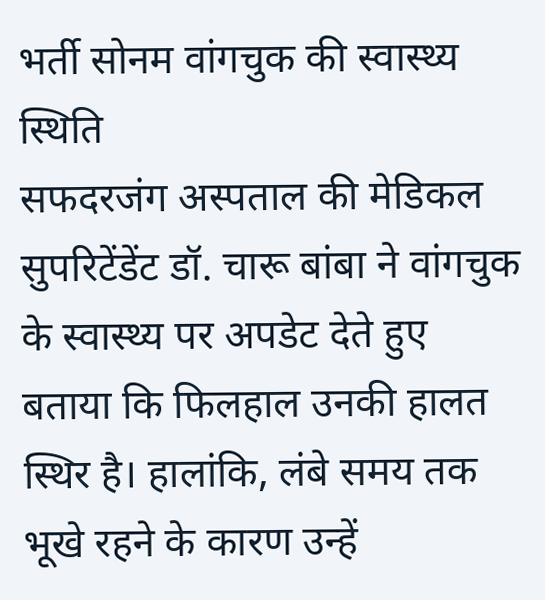भर्ती सोनम वांगचुक की स्वास्थ्य स्थिति
सफदरजंग अस्पताल की मेडिकल सुपरिटेंडेंट डॉ. चारू बांबा ने वांगचुक के स्वास्थ्य पर अपडेट देते हुए बताया कि फिलहाल उनकी हालत स्थिर है। हालांकि, लंबे समय तक भूखे रहने के कारण उन्हें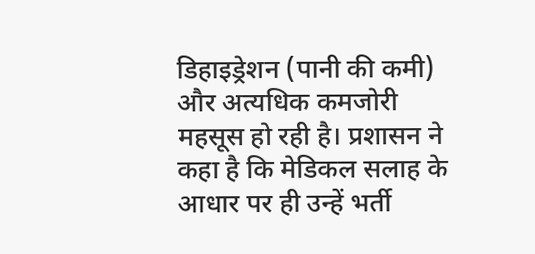डिहाइड्रेशन (पानी की कमी) और अत्यधिक कमजोरी महसूस हो रही है। प्रशासन ने कहा है कि मेडिकल सलाह के आधार पर ही उन्हें भर्ती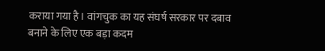कराया गया है। वांगचुक का यह संघर्ष सरकार पर दबाव बनाने के लिए एक बड़ा कदम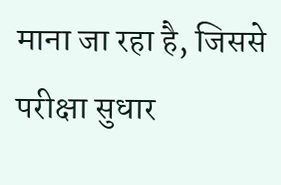माना जा रहा है, जिससे परीक्षा सुधार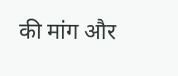की मांग और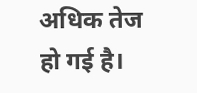अधिक तेज हो गई है।